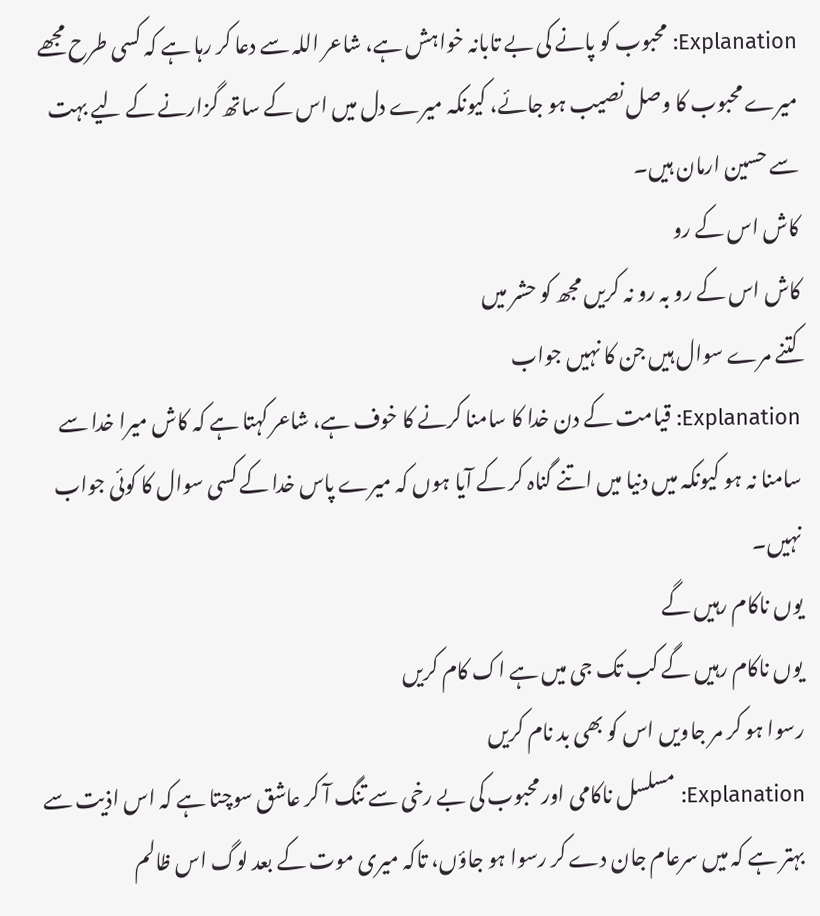Explanation: محبوب کو پانے کی بے تابانہ خواہش ہے، شاعر اللہ سے دعا کر رہا ہے کہ کسی طرح مجھے میرے محبوب کا وصل نصیب ہو جائے، کیونکہ میرے دل میں اس کے ساتھ گزارنے کے لیے بہت سے حسین ارمان ہیں۔
کاش اس کے رو
کاش اس کے رو بہ رو نہ کریں مجھ کو حشر میں
کتنے مرے سوال ہیں جن کا نہیں جواب
Explanation: قیامت کے دن خدا کا سامنا کرنے کا خوف ہے، شاعر کہتا ہے کہ کاش میرا خدا سے سامنا نہ ہو کیونکہ میں دنیا میں اتنے گناہ کر کے آیا ہوں کہ میرے پاس خدا کے کسی سوال کا کوئی جواب نہیں۔
یوں ناکام رہیں گے
یوں ناکام رہیں گے کب تک جی میں ہے اک کام کریں
رسوا ہو کر مر جاویں اس کو بھی بد نام کریں
Explanation: مسلسل ناکامی اور محبوب کی بے رخی سے تنگ آ کر عاشق سوچتا ہے کہ اس اذیت سے بہتر ہے کہ میں سرعام جان دے کر رسوا ہو جاؤں، تاکہ میری موت کے بعد لوگ اس ظالم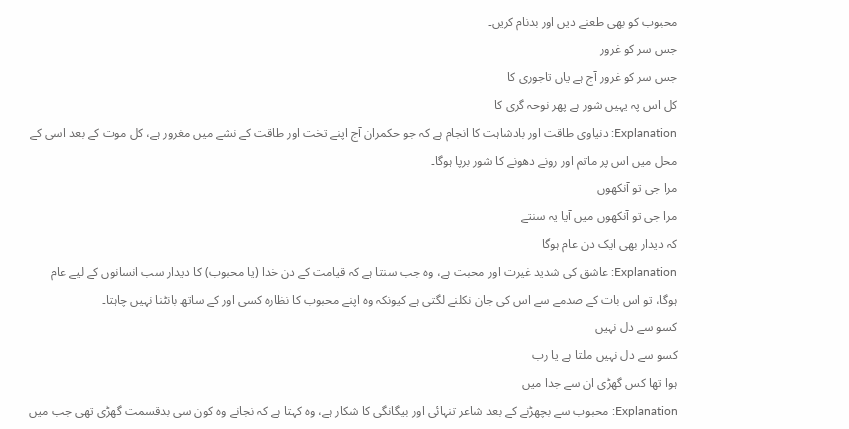محبوب کو بھی طعنے دیں اور بدنام کریں۔
جس سر کو غرور
جس سر کو غرور آج ہے یاں تاجوری کا
کل اس پہ یہیں شور ہے پھر نوحہ گری کا
Explanation: دنیاوی طاقت اور بادشاہت کا انجام ہے کہ جو حکمران آج اپنے تخت اور طاقت کے نشے میں مغرور ہے، کل موت کے بعد اسی کے محل میں اس پر ماتم اور رونے دھونے کا شور برپا ہوگا۔
مرا جی تو آنکھوں
مرا جی تو آنکھوں میں آیا یہ سنتے
کہ دیدار بھی ایک دن عام ہوگا
Explanation: عاشق کی شدید غیرت اور محبت ہے، وہ جب سنتا ہے کہ قیامت کے دن خدا (یا محبوب) کا دیدار سب انسانوں کے لیے عام ہوگا، تو اس بات کے صدمے سے اس کی جان نکلنے لگتی ہے کیونکہ وہ اپنے محبوب کا نظارہ کسی اور کے ساتھ بانٹنا نہیں چاہتا۔
کسو سے دل نہیں
کسو سے دل نہیں ملتا ہے یا رب
ہوا تھا کس گھڑی ان سے جدا میں
Explanation: محبوب سے بچھڑنے کے بعد شاعر تنہائی اور بیگانگی کا شکار ہے، وہ کہتا ہے کہ نجانے وہ کون سی بدقسمت گھڑی تھی جب میں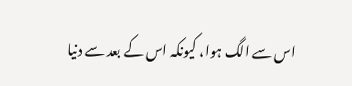اس سے الگ ہوا، کیونکہ اس کے بعد سے دنیا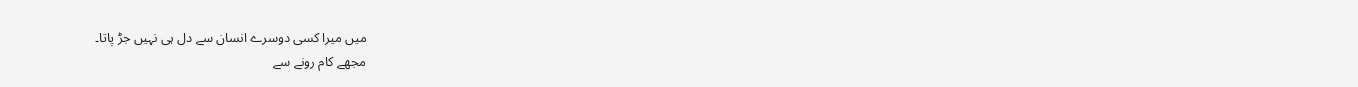میں میرا کسی دوسرے انسان سے دل ہی نہیں جڑ پاتا۔
مجھے کام رونے سے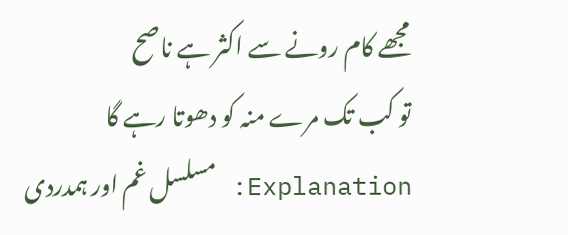مجھے کام رونے سے اکثر ہے ناصح
تو کب تک مرے منہ کو دھوتا رہے گا
Explanation: مسلسل غم اور ہمدردی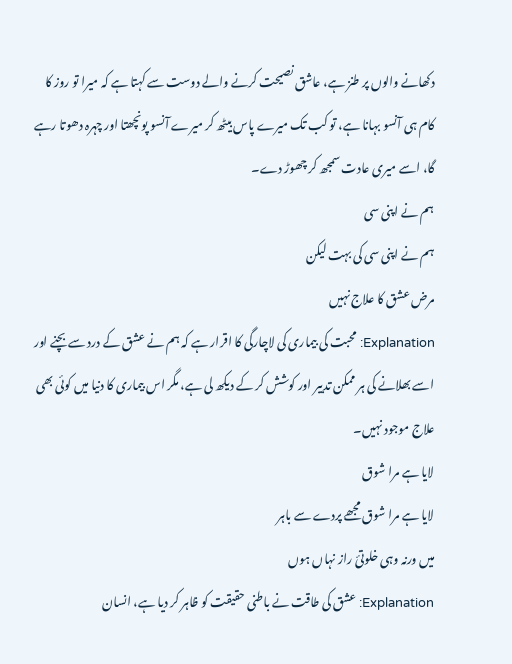دکھانے والوں پر طنز ہے، عاشق نصیحت کرنے والے دوست سے کہتا ہے کہ میرا تو روز کا کام ہی آنسو بہانا ہے، تو کب تک میرے پاس بیٹھ کر میرے آنسو پونچھتا اور چہرہ دھوتا رہے گا، اسے میری عادت سمجھ کر چھوڑ دے۔
ہم نے اپنی سی
ہم نے اپنی سی کی بہت لیکن
مرض عشق کا علاج نہیں
Explanation: محبت کی بیماری کی لاچارگی کا اقرار ہے کہ ہم نے عشق کے درد سے بچنے اور اسے بھلانے کی ہر ممکن تدبیر اور کوشش کر کے دیکھ لی ہے، مگر اس بیماری کا دنیا میں کوئی بھی علاج موجود نہیں۔
لایا ہے مرا شوق
لایا ہے مرا شوق مجھے پردے سے باہر
میں ورنہ وہی خلوتیٔ راز نہاں ہوں
Explanation: عشق کی طاقت نے باطنی حقیقت کو ظاہر کر دیا ہے، انسان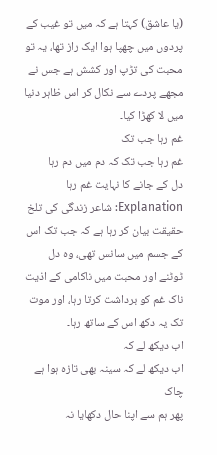(یا عاشق) کہتا ہے کہ میں تو غیب کے پردوں میں چھپا ہوا ایک راز تھا، یہ تو محبت کی تڑپ اور کشش ہے جس نے مجھے پردے سے نکال کر اس ظاہر دنیا میں لا کھڑا کیا۔
غم رہا جب تک
غم رہا جب تک کہ دم میں دم رہا
دل کے جانے کا نہایت غم رہا
Explanation: شاعر زندگی کی تلخ حقیقت بیان کر رہا ہے کہ جب تک اس کے جسم میں سانس تھی، وہ دل ٹوٹنے اور محبت میں ناکامی کے اذیت ناک غم کو برداشت کرتا رہا، اور موت تک یہ دکھ اس کے ساتھ رہا۔
اب دیکھ لے کہ
اب دیکھ لے کہ سینہ بھی تازہ ہوا ہے چاک
پھر ہم سے اپنا حال دکھایا نہ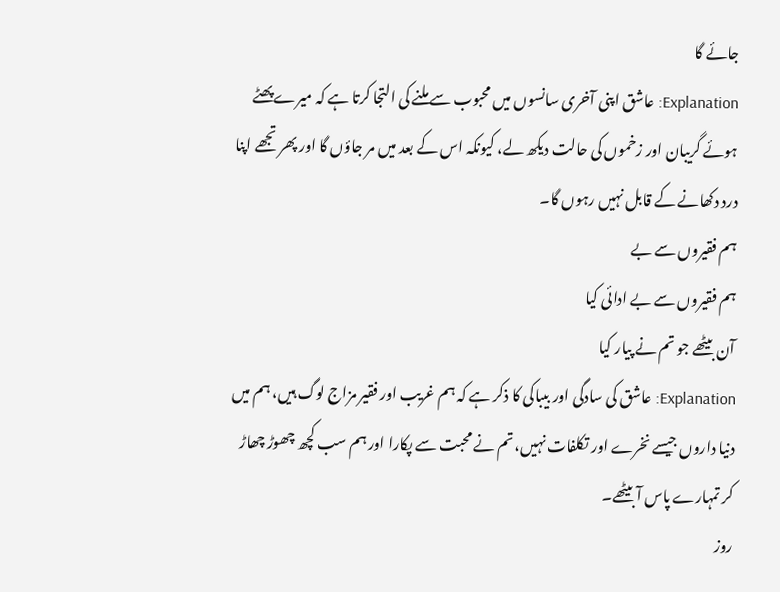جائے گا
Explanation: عاشق اپنی آخری سانسوں میں محبوب سے ملنے کی التجا کرتا ہے کہ میرے پھٹے ہوئے گریبان اور زخموں کی حالت دیکھ لے، کیونکہ اس کے بعد میں مر جاؤں گا اور پھر تجھے اپنا درد دکھانے کے قابل نہیں رہوں گا۔
ہم فقیروں سے بے
ہم فقیروں سے بے ادائی کیا
آن بیٹھے جو تم نے پیار کیا
Explanation: عاشق کی سادگی اور بیباکی کا ذکر ہے کہ ہم غریب اور فقیر مزاج لوگ ہیں، ہم میں دنیا داروں جیسے نخرے اور تکلفات نہیں، تم نے محبت سے پکارا اور ہم سب کچھ چھوڑ چھاڑ کر تمہارے پاس آ بیٹھے۔
روز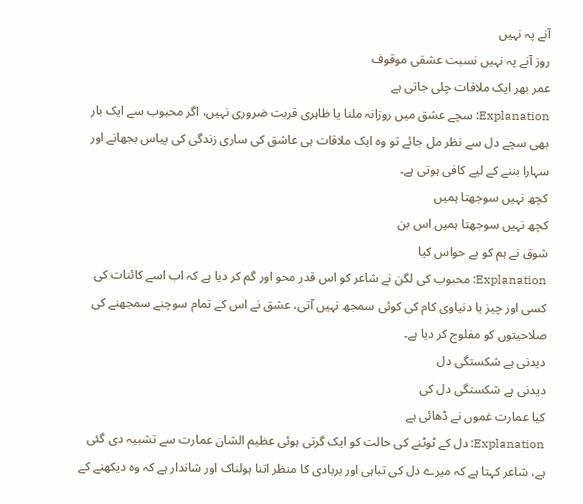آنے پہ نہیں
روز آنے پہ نہیں نسبت عشقی موقوف
عمر بھر ایک ملاقات چلی جاتی ہے
Explanation: سچے عشق میں روزانہ ملنا یا ظاہری قربت ضروری نہیں، اگر محبوب سے ایک بار بھی سچے دل سے نظر مل جائے تو وہ ایک ملاقات ہی عاشق کی ساری زندگی کی پیاس بجھانے اور سہارا بننے کے لیے کافی ہوتی ہے۔
کچھ نہیں سوجھتا ہمیں
کچھ نہیں سوجھتا ہمیں اس بن
شوق نے ہم کو بے حواس کیا
Explanation: محبوب کی لگن نے شاعر کو اس قدر محو اور گم کر دیا ہے کہ اب اسے کائنات کی کسی اور چیز یا دنیاوی کام کی کوئی سمجھ نہیں آتی، عشق نے اس کے تمام سوچنے سمجھنے کی صلاحیتوں کو مفلوج کر دیا ہے۔
دیدنی ہے شکستگی دل
دیدنی ہے شکستگی دل کی
کیا عمارت غموں نے ڈھائی ہے
Explanation: دل کے ٹوٹنے کی حالت کو ایک گرتی ہوئی عظیم الشان عمارت سے تشبیہ دی گئی ہے، شاعر کہتا ہے کہ میرے دل کی تباہی اور بربادی کا منظر اتنا ہولناک اور شاندار ہے کہ وہ دیکھنے کے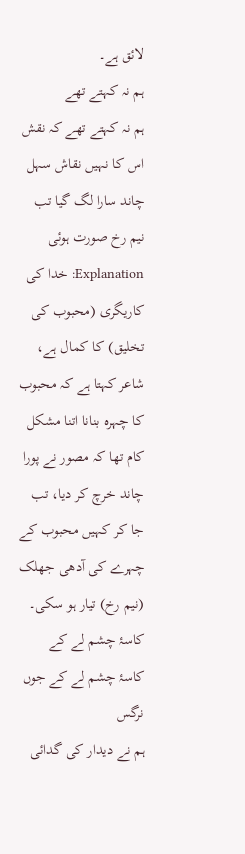لائق ہے۔
ہم نہ کہتے تھے
ہم نہ کہتے تھے کہ نقش اس کا نہیں نقاش سہل
چاند سارا لگ گیا تب نیم رخ صورت ہوئی
Explanation: خدا کی کاریگری (محبوب کی تخلیق) کا کمال ہے، شاعر کہتا ہے کہ محبوب کا چہرہ بنانا اتنا مشکل کام تھا کہ مصور نے پورا چاند خرچ کر دیا، تب جا کر کہیں محبوب کے چہرے کی آدھی جھلک (نیم رخ) تیار ہو سکی۔
کاسۂ چشم لے کے
کاسۂ چشم لے کے جوں نرگس
ہم نے دیدار کی گدائی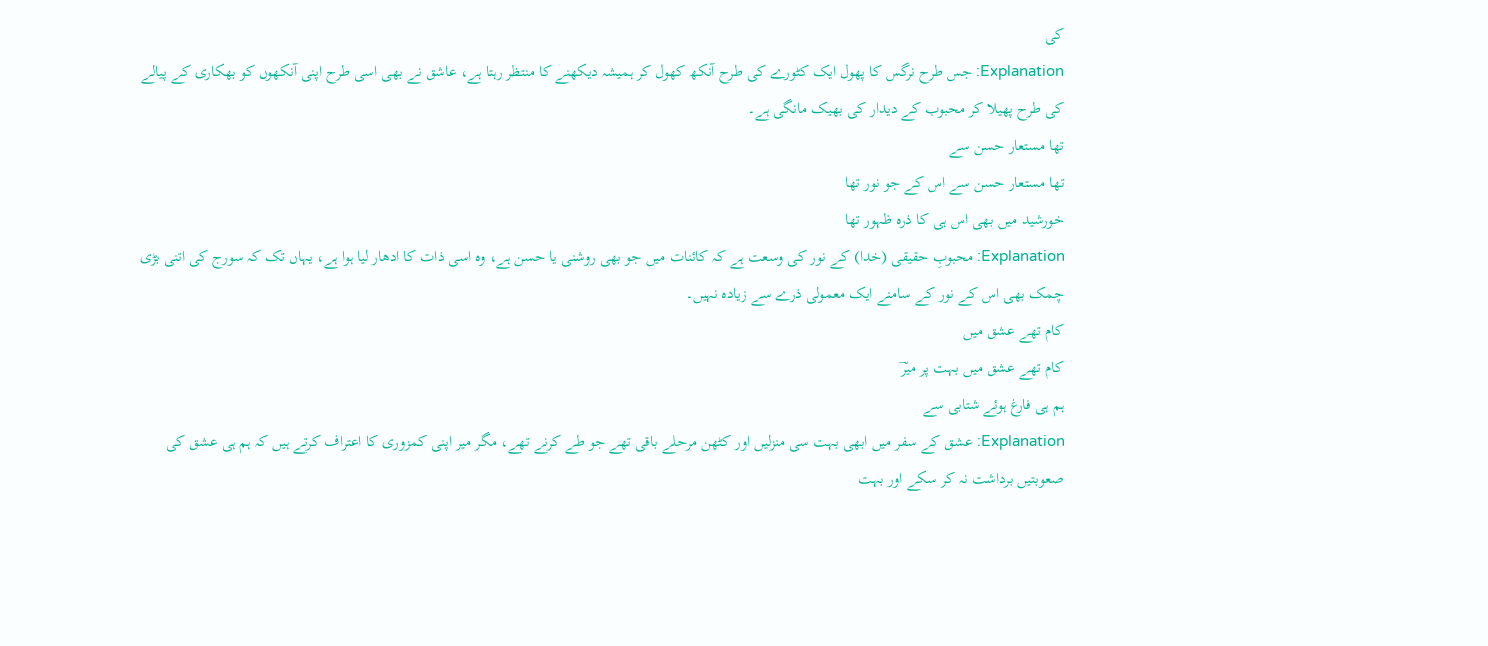کی
Explanation: جس طرح نرگس کا پھول ایک کٹورے کی طرح آنکھ کھول کر ہمیشہ دیکھنے کا منتظر رہتا ہے، عاشق نے بھی اسی طرح اپنی آنکھوں کو بھکاری کے پیالے کی طرح پھیلا کر محبوب کے دیدار کی بھیک مانگی ہے۔
تھا مستعار حسن سے
تھا مستعار حسن سے اس کے جو نور تھا
خورشید میں بھی اس ہی کا ذرہ ظہور تھا
Explanation: محبوبِ حقیقی (خدا) کے نور کی وسعت ہے کہ کائنات میں جو بھی روشنی یا حسن ہے، وہ اسی ذات کا ادھار لیا ہوا ہے، یہاں تک کہ سورج کی اتنی بڑی چمک بھی اس کے نور کے سامنے ایک معمولی ذرے سے زیادہ نہیں۔
کام تھے عشق میں
کام تھے عشق میں بہت پر میرؔ
ہم ہی فارغ ہوئے شتابی سے
Explanation: عشق کے سفر میں ابھی بہت سی منزلیں اور کٹھن مرحلے باقی تھے جو طے کرنے تھے، مگر میر اپنی کمزوری کا اعتراف کرتے ہیں کہ ہم ہی عشق کی صعوبتیں برداشت نہ کر سکے اور بہت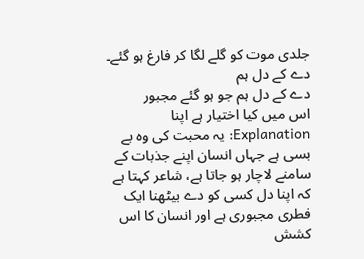جلدی موت کو گلے لگا کر فارغ ہو گئے۔
دے کے دل ہم
دے کے دل ہم جو ہو گئے مجبور
اس میں کیا اختیار ہے اپنا
Explanation: یہ محبت کی وہ بے بسی ہے جہاں انسان اپنے جذبات کے سامنے لاچار ہو جاتا ہے، شاعر کہتا ہے کہ اپنا دل کسی کو دے بیٹھنا ایک فطری مجبوری ہے اور انسان کا اس کشش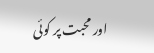اور محبت پر کوئی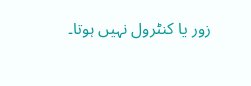زور یا کنٹرول نہیں ہوتا۔